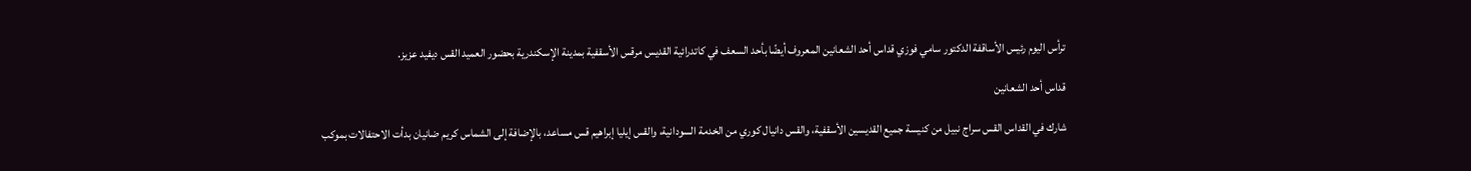ترأس اليوم رئيس الأساقفة الدكتور سامي فوزي قداس أحد الشعانين المعروف أيضًا بأحد السعف في كاتدرائية القديس مرقس الأسقفية بمدينة الإسكندرية بحضور العميد القس ديفيد عزيز.

قداس أحد الشعانين

شارك في القداس القس سراج نبيل من كنيسة جميع القديسين الأسقفية، والقس دانيال كوري من الخدمة السودانية، والقس إيليا إبراهيم قس مساعد، بالإضافة إلى الشماس كريم ضانيان بدأت الاحتفالات بموكب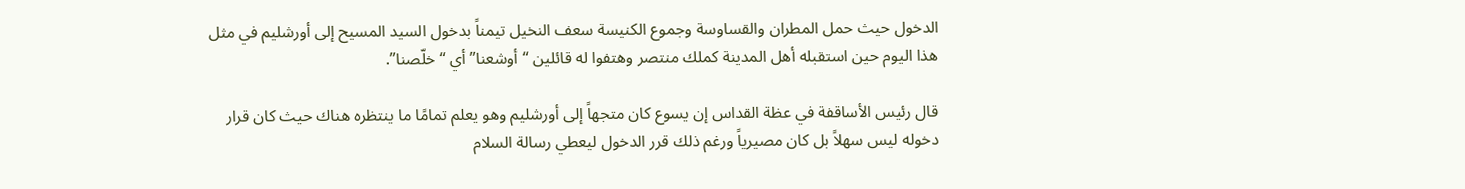الدخول حيث حمل المطران والقساوسة وجموع الكنيسة سعف النخيل تيمناً بدخول السيد المسيح إلى أورشليم في مثل هذا اليوم حين استقبله أهل المدينة كملك منتصر وهتفوا له قائلين “أوشعنا” أي “خلّصنا”.

قال رئيس الأساقفة في عظة القداس إن يسوع كان متجهاً إلى أورشليم وهو يعلم تمامًا ما ينتظره هناك حيث كان قرار دخوله ليس سهلاً بل كان مصيرياً ورغم ذلك قرر الدخول ليعطي رسالة السلام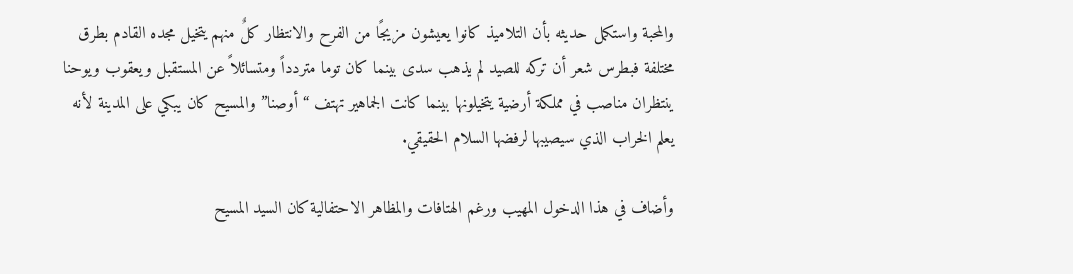والمحبة واستكمل حديثه بأن التلاميذ كانوا يعيشون مزيجًا من الفرح والانتظار كلٌ منهم يتخيل مجده القادم بطرق مختلفة فبطرس شعر أن تركه للصيد لم يذهب سدى بينما كان توما متردداً ومتسائلاً عن المستقبل ويعقوب ويوحنا ينتظران مناصب في مملكة أرضية يتخيلونها بينما كانت الجماهير تهتف “أوصنا” والمسيح كان يبكي على المدينة لأنه يعلم الخراب الذي سيصيبها لرفضها السلام الحقيقي.

وأضاف في هذا الدخول المهيب ورغم الهتافات والمظاهر الاحتفالية كان السيد المسيح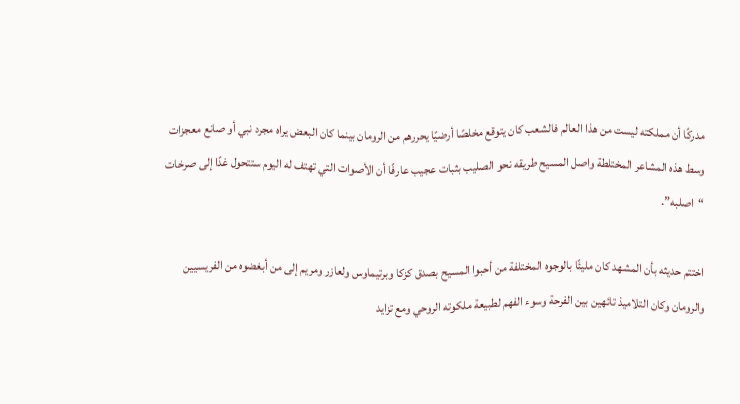مدركًا أن مملكته ليست من هذا العالم فالشعب كان يتوقع مخلصًا أرضيًا يحررهم من الرومان بينما كان البعض يراه مجرد نبي أو صانع معجزات وسط هذه المشاعر المختلطة واصل المسيح طريقه نحو الصليب بثبات عجيب عارفًا أن الأصوات التي تهتف له اليوم ستتحول غدًا إلى صرخات “اصلبه”.

اختتم حديثه بأن المشهد كان مليئًا بالوجوه المختلفة من أحبوا المسيح بصدق كزكا وبرتيماوس ولعازر ومريم إلى من أبغضوه من الفريسيين والرومان وكان التلاميذ تائهين بين الفرحة وسوء الفهم لطبيعة ملكوته الروحي ومع تزايد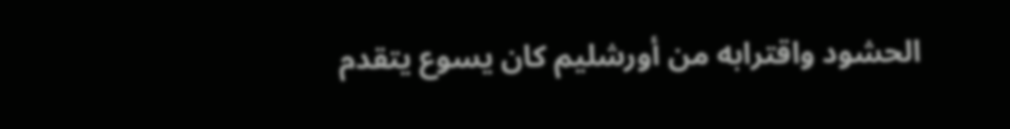الحشود واقترابه من أورشليم كان يسوع يتقدم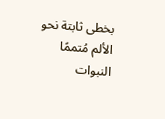بخطى ثابتة نحو الألم مُتممًا النبوات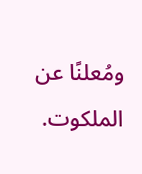ومُعلنًا عن الملكوت.